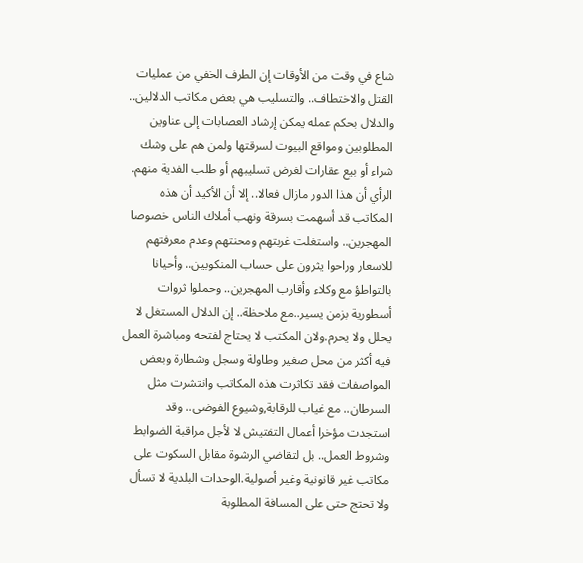شاع في وقت من الأوقات إن الطرف الخفي من عمليات القتل والاختطاف.. والتسليب هي بعض مكاتب الدلالين.. والدلال بحكم عمله يمكن إرشاد العصابات إلى عناوين المطلوبين ومواقع البيوت لسرقتها ولمن هم على وشك شراء أو بيع عقارات لغرض تسليبهم أو طلب الفدية منهم.
الرأي أن هذا الدور مازال فعالا.. إلا أن الأكيد أن هذه المكاتب قد أسهمت بسرقة ونهب أملاك الناس خصوصا المهجرين.. واستغلت غربتهم ومحنتهم وعدم معرفتهم للاسعار وراحوا يثرون على حساب المنكوبين.. وأحيانا بالتواطؤ مع وكلاء وأقارب المهجرين.. وحملوا ثروات أسطورية بزمن يسير..مع ملاحظة.. إن الدلال المستغل لا يحلل ولا يحرم.ولان المكتب لا يحتاج لفتحه ومباشرة العمل فيه أكثر من محل صغير وطاولة وسجل وشطارة وبعض المواصفات فقد تكاثرت هذه المكاتب وانتشرت مثل السرطان.. مع غياب للرقابة,وشيوع الفوضى.. وقد استجدت مؤخرا أعمال التفتيش لا لأجل مراقبة الضوابط وشروط العمل.. بل لتقاضي الرشوة مقابل السكوت على مكاتب غير قانونية وغير أصولية.الوحدات البلدية لا تسأل ولا تحتج حتى على المسافة المطلوبة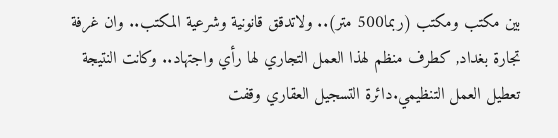بين مكتب ومكتب (ربما500 متر).. ولاتدقق قانونية وشرعية المكتب.. وان غرفة تجارة بغداد, كطرف منظم لهذا العمل التجاري لها رأي واجتهاد.. وكانت النتيجة تعطيل العمل التنظيمي.دائرة التسجيل العقاري وقفت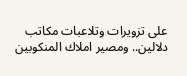على تزويرات وتلاعبات مكاتب دلالين.. ومصير املاك المنكوبين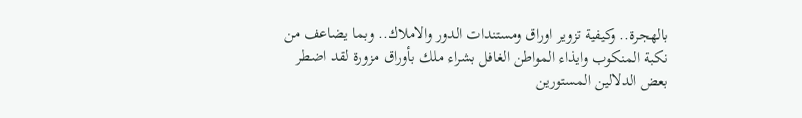بالهجرة.. وكيفية تزوير اوراق ومستندات الدور والاملاك.. وبما يضاعف من نكبة المنكوب وايذاء المواطن الغافل بشراء ملك بأوراق مزورة لقد اضطر بعض الدلالين المستورين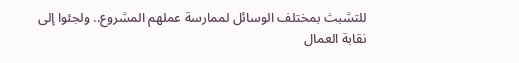للتشبث بمختلف الوسائل لممارسة عملهم المشروع.. ولجئوا إلى نقابة العمال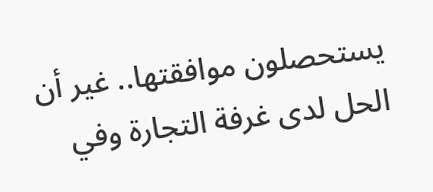يستحصلون موافقتها.. غير أن الحل لدى غرفة التجارة وفي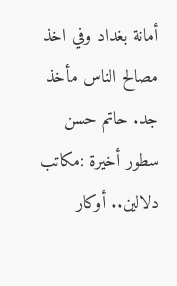أمانة بغداد وفي اخذ مصالح الناس مأخذ جد. حاتم حسن
سطور أخيرة :مكاتب دلالين.. أوكار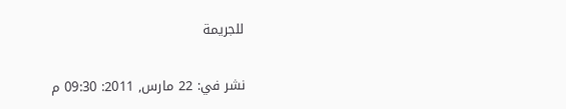للجريمة

نشر في: 22 مارس, 2011: 09:30 م